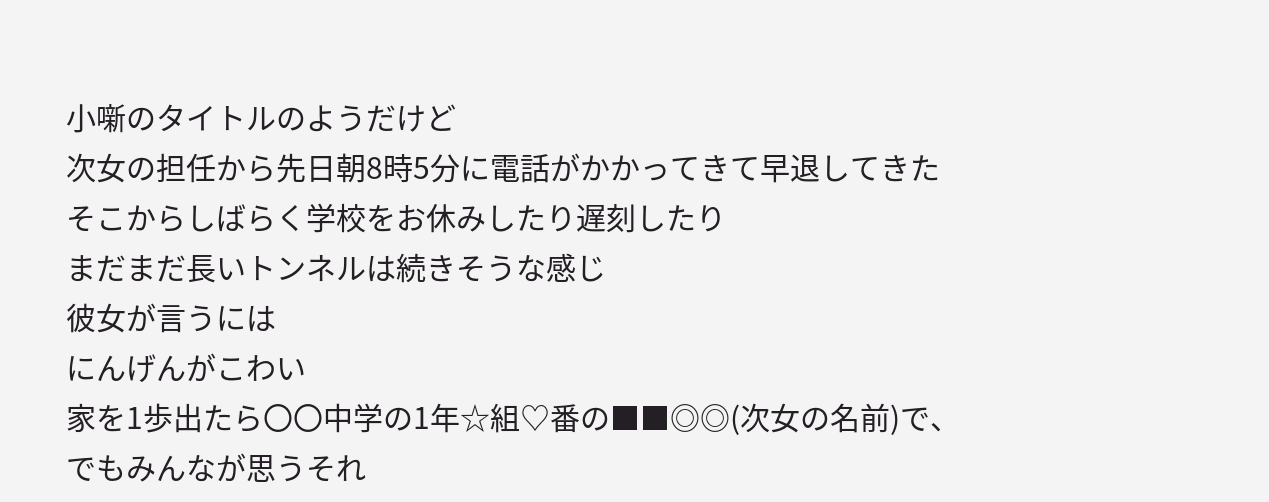小噺のタイトルのようだけど
次女の担任から先日朝8時5分に電話がかかってきて早退してきた
そこからしばらく学校をお休みしたり遅刻したり
まだまだ長いトンネルは続きそうな感じ
彼女が言うには
にんげんがこわい
家を1歩出たら〇〇中学の1年☆組♡番の■■◎◎(次女の名前)で、でもみんなが思うそれ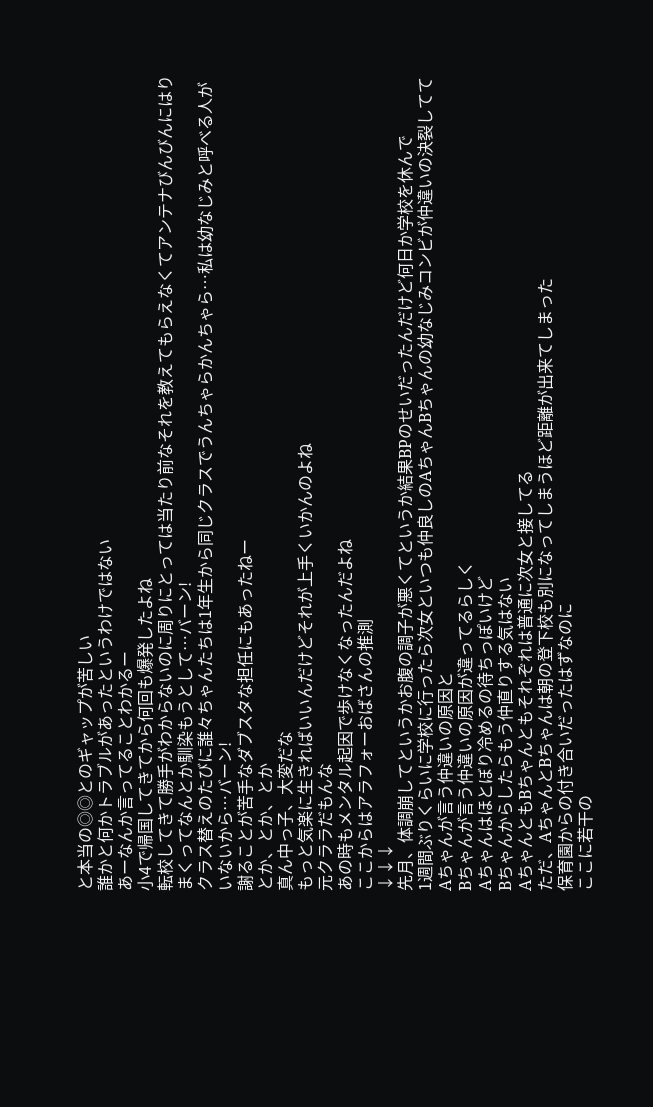と本当の◎◎とのギャップが苦しい
誰かと何かトラブルがあったというわけではない
あーなんか言ってることわかるー
小4で帰国してきてから何回も爆発したよね
転校してきて勝手がわからないのに周りにとっては当たり前なそれを教えてもらえなくてアンテナびんびんにはりまくってなんとか馴染もうとして…バーン!
クラス替えのたびに誰々ちゃんたちは1年生から同じクラスでうんちゃらかんちゃら…私は幼なじみと呼べる人がいないから…バーン!
謝ることが苦手なダブスタな担任にもあったねー
とか、とか、とか
真ん中っ子、大変だな
もっと気楽に生きればいいんだけどそれが上手くいかんのよね
元クララだもんな
あの時もメンタル起因で歩けなくなったんだよね
ここからはアラフォーおばさんの推測
↓↓↓
先月、体調崩してというかお腹の調子が悪くてというか結果BPのせいだったんだけど何日か学校を休んで
1週間ぶりくらいに学校に行ったら次女といつも仲良しのAちゃんBちゃんの幼なじみコンビが仲違いの決裂してて
Aちゃんが言う仲違いの原因と
Bちゃんが言う仲違いの原因が違ってるらしく
Aちゃんはほとぼり冷めるの待ちっぽいけど
Bちゃんからしたらもう仲直りする気はない
AちゃんともBちゃんともそれぞれは普通に次女と接してる
ただ、AちゃんとBちゃんは朝の登下校も別になってしまうほど距離が出来てしまった
保育園からの付き合いだったはずなのに
ここに若干の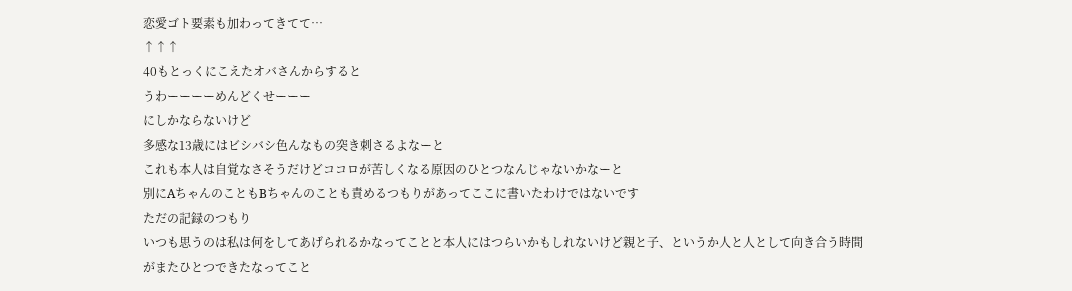恋愛ゴト要素も加わってきてて…
↑↑↑
40もとっくにこえたオバさんからすると
うわーーーーめんどくせーーー
にしかならないけど
多感な13歳にはビシバシ色んなもの突き刺さるよなーと
これも本人は自覚なさそうだけどココロが苦しくなる原因のひとつなんじゃないかなーと
別にAちゃんのこともBちゃんのことも責めるつもりがあってここに書いたわけではないです
ただの記録のつもり
いつも思うのは私は何をしてあげられるかなってことと本人にはつらいかもしれないけど親と子、というか人と人として向き合う時間がまたひとつできたなってこと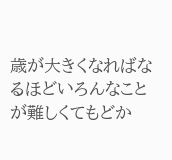歳が大きくなればなるほどいろんなことが難しくてもどか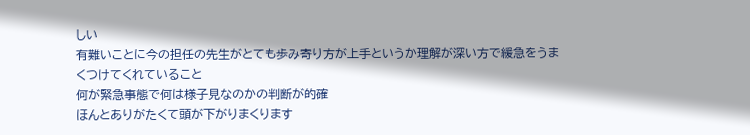しい
有難いことに今の担任の先生がとても歩み寄り方が上手というか理解が深い方で緩急をうまくつけてくれていること
何が緊急事態で何は様子見なのかの判断が的確
ほんとありがたくて頭が下がりまくります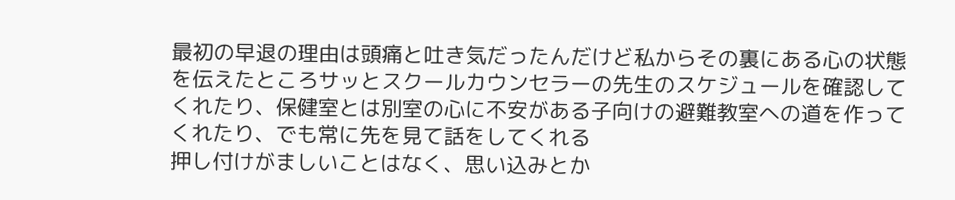最初の早退の理由は頭痛と吐き気だったんだけど私からその裏にある心の状態を伝えたところサッとスクールカウンセラーの先生のスケジュールを確認してくれたり、保健室とは別室の心に不安がある子向けの避難教室への道を作ってくれたり、でも常に先を見て話をしてくれる
押し付けがましいことはなく、思い込みとか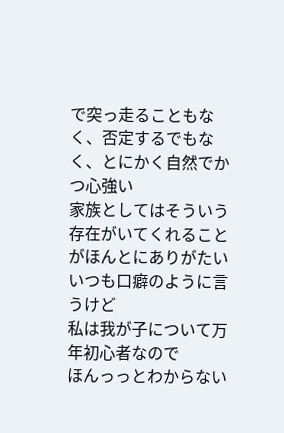で突っ走ることもなく、否定するでもなく、とにかく自然でかつ心強い
家族としてはそういう存在がいてくれることがほんとにありがたい
いつも口癖のように言うけど
私は我が子について万年初心者なので
ほんっっとわからない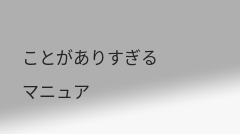ことがありすぎる
マニュア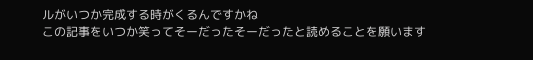ルがいつか完成する時がくるんですかね
この記事をいつか笑ってそーだったそーだったと読めることを願います